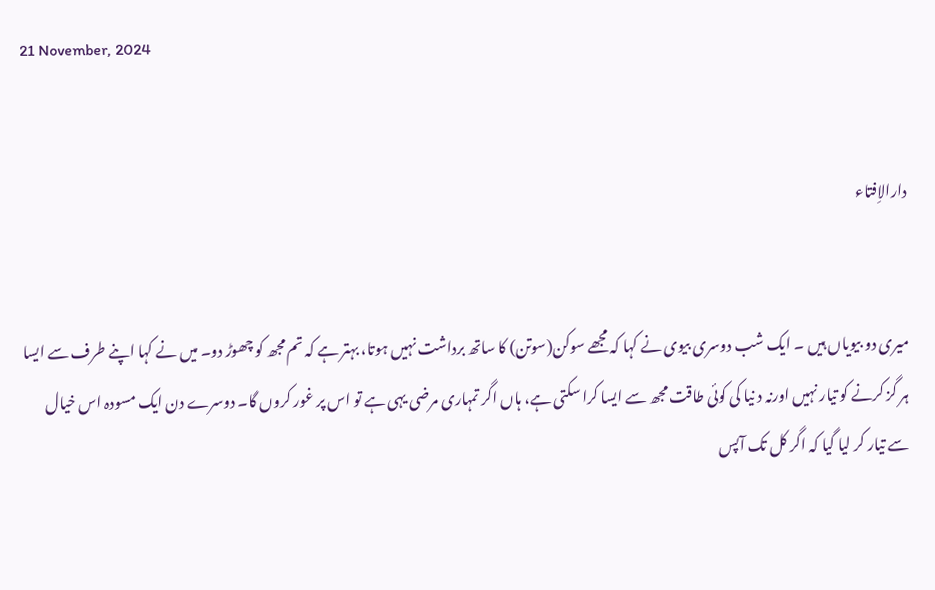21 November, 2024


دارالاِفتاء


میری دو بیویاں ہیں ۔ ایک شب دوسری بیوی نے کہا کہ مجھے سوکن(سوتن) کا ساتھ برداشت نہیں ہوتا، بہتر ہے کہ تم مجھ کو چھوڑ دو۔ میں نے کہا اپنے طرف سے ایسا ہر گز کرنے کو تیار نہیں اورنہ د نیا کی کوئی طاقت مجھ سے ایسا کرا سکتی ہے، ہاں اگر تمہاری مرضی یہی ہے تو اس پر غور کروں گا۔ دوسرے دن ایک مسودہ اس خیال سے تیار کر لیا گیا کہ اگر کل تک آپس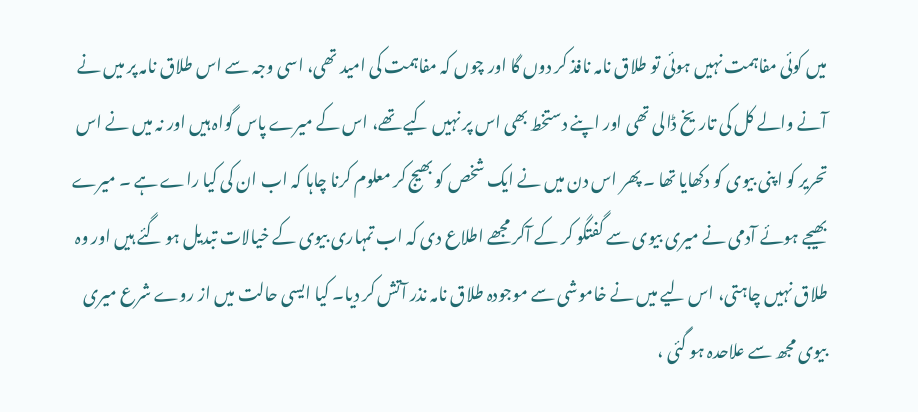میں کوئی مفاہمت نہیں ہوئی تو طلاق نامہ نافذ کر دوں گا اور چوں کہ مفاہمت کی امید تھی، اسی وجہ سے اس طلاق نامہ پر میں نے آنے والے کل کی تاریخ ڈالی تھی اور اپنے دستخط بھی اس پر نہیں کیے تھے، اس کے میرے پاس گواہ ہیں اور نہ میں نے اس تحریر کو اپنی بیوی کو دکھایا تھا ۔ پھر اس دن میں نے ایک شخص کو بھیج کر معلوم کرنا چاہا کہ اب ان کی کیا راے ہے ۔ میرے بھیجے ہوئے آدمی نے میری بیوی سے گفتگو کر کے آکر مجھے اطلاع دی کہ اب تمہاری بیوی کے خیالات تبدیل ہو گئے ہیں اور وہ طلاق نہیں چاہتی، اس لیے میں نے خاموشی سے موجودہ طلاق نامہ نذر آتش کر دیا۔ کیا ایسی حالت میں از روے شرع میری بیوی مجھ سے علاحدہ ہو گئی ،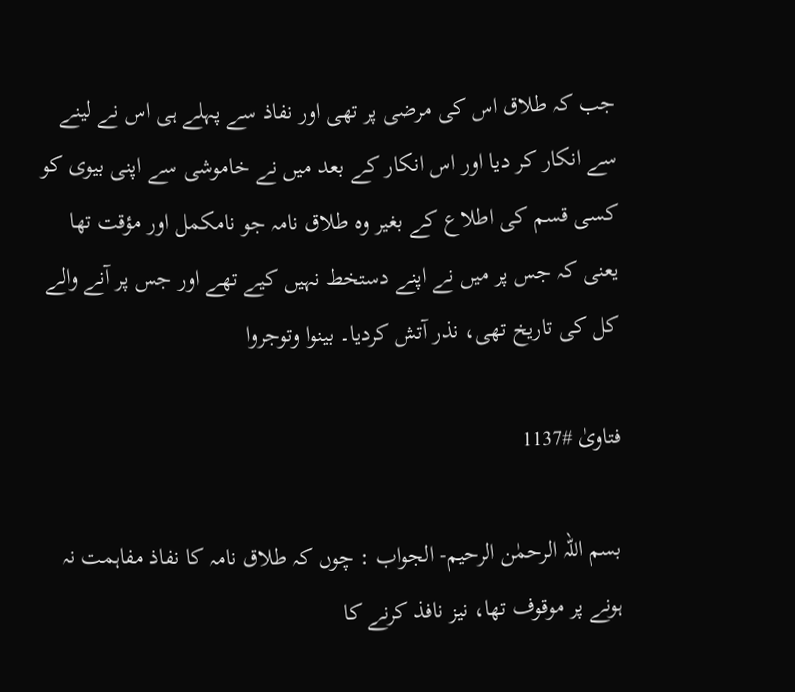جب کہ طلاق اس کی مرضی پر تھی اور نفاذ سے پہلے ہی اس نے لینے سے انکار کر دیا اور اس انکار کے بعد میں نے خاموشی سے اپنی بیوی کو کسی قسم کی اطلاع کے بغیر وہ طلاق نامہ جو نامکمل اور مؤقت تھا یعنی کہ جس پر میں نے اپنے دستخط نہیں کیے تھے اور جس پر آنے والے کل کی تاریخ تھی، نذر آتش کردیا۔ بینوا وتوجروا

فتاویٰ #1137

بسم اللہ الرحمٰن الرحیم- الجواب : چوں کہ طلاق نامہ کا نفاذ مفاہمت نہ ہونے پر موقوف تھا، نیز نافذ کرنے کا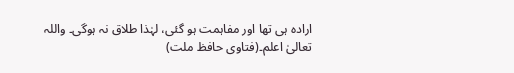ارادہ ہی تھا اور مفاہمت ہو گئی، لہٰذا طلاق نہ ہوگی۔ واللہ تعالیٰ اعلم۔(فتاوی حافظ ملت)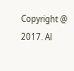Copyright @ 2017. Al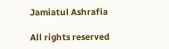Jamiatul Ashrafia

All rights reserved